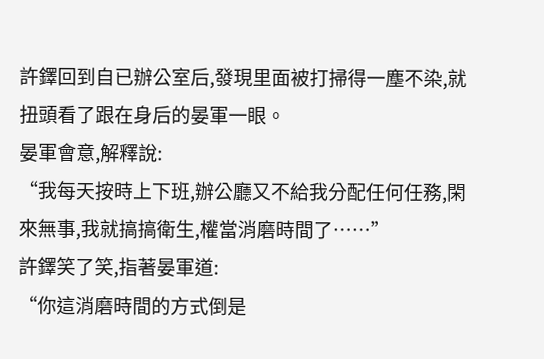許鐸回到自已辦公室后,發現里面被打掃得一塵不染,就扭頭看了跟在身后的晏軍一眼。
晏軍會意,解釋說:
“我每天按時上下班,辦公廳又不給我分配任何任務,閑來無事,我就搞搞衛生,權當消磨時間了……”
許鐸笑了笑,指著晏軍道:
“你這消磨時間的方式倒是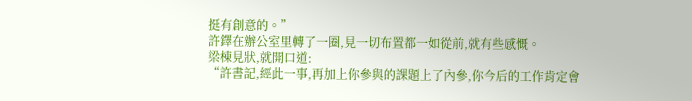挺有創意的。”
許鐸在辦公室里轉了一圈,見一切布置都一如從前,就有些感慨。
梁棟見狀,就開口道:
“許書記,經此一事,再加上你參與的課題上了內參,你今后的工作肯定會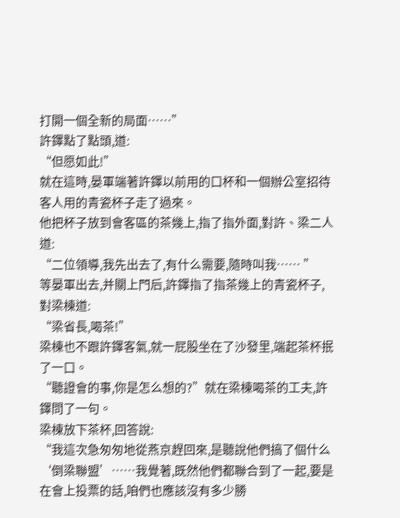打開一個全新的局面……”
許鐸點了點頭,道:
“但愿如此!”
就在這時,晏軍端著許鐸以前用的口杯和一個辦公室招待客人用的青瓷杯子走了過來。
他把杯子放到會客區的茶幾上,指了指外面,對許、梁二人道:
“二位領導,我先出去了,有什么需要,隨時叫我…… ”
等晏軍出去,并關上門后,許鐸指了指茶幾上的青瓷杯子,對梁棟道:
“梁省長,喝茶!”
梁棟也不跟許鐸客氣,就一屁股坐在了沙發里,端起茶杯抿了一口。
“聽證會的事,你是怎么想的?”就在梁棟喝茶的工夫,許鐸問了一句。
梁棟放下茶杯,回答說:
“我這次急匆匆地從燕京趕回來,是聽說他們搞了個什么‘倒梁聯盟’……我覺著,既然他們都聯合到了一起,要是在會上投票的話,咱們也應該沒有多少勝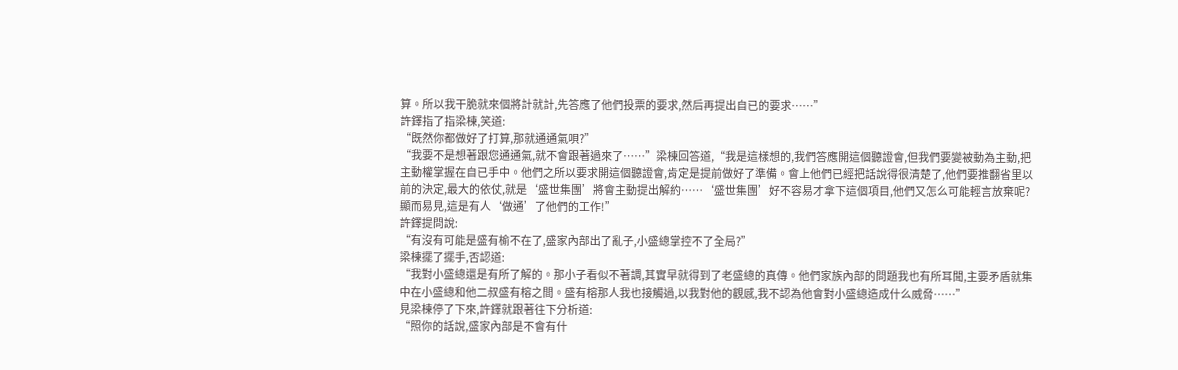算。所以我干脆就來個將計就計,先答應了他們投票的要求,然后再提出自已的要求……”
許鐸指了指梁棟,笑道:
“既然你都做好了打算,那就通通氣唄?”
“我要不是想著跟您通通氣,就不會跟著過來了……”梁棟回答道,“我是這樣想的,我們答應開這個聽證會,但我們要變被動為主動,把主動權掌握在自已手中。他們之所以要求開這個聽證會,肯定是提前做好了準備。會上他們已經把話說得很清楚了,他們要推翻省里以前的決定,最大的依仗,就是‘盛世集團’將會主動提出解約……‘盛世集團’好不容易才拿下這個項目,他們又怎么可能輕言放棄呢?顯而易見,這是有人‘做通’了他們的工作!”
許鐸提問說:
“有沒有可能是盛有榆不在了,盛家內部出了亂子,小盛總掌控不了全局?”
梁棟擺了擺手,否認道:
“我對小盛總還是有所了解的。那小子看似不著調,其實早就得到了老盛總的真傳。他們家族內部的問題我也有所耳聞,主要矛盾就集中在小盛總和他二叔盛有榕之間。盛有榕那人我也接觸過,以我對他的觀感,我不認為他會對小盛總造成什么威脅……”
見梁棟停了下來,許鐸就跟著往下分析道:
“照你的話說,盛家內部是不會有什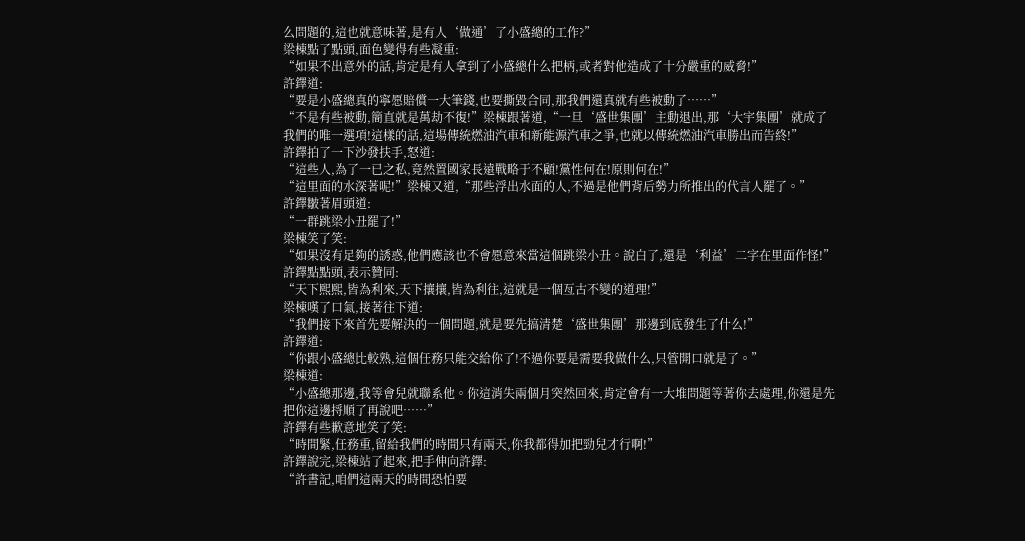么問題的,這也就意味著,是有人‘做通’了小盛總的工作?”
梁棟點了點頭,面色變得有些凝重:
“如果不出意外的話,肯定是有人拿到了小盛總什么把柄,或者對他造成了十分嚴重的威脅!”
許鐸道:
“要是小盛總真的寧愿賠償一大筆錢,也要撕毀合同,那我們還真就有些被動了……”
“不是有些被動,簡直就是萬劫不復!”梁棟跟著道,“一旦‘盛世集團’主動退出,那‘大宇集團’就成了我們的唯一選項!這樣的話,這場傳統燃油汽車和新能源汽車之爭,也就以傳統燃油汽車勝出而告終!”
許鐸拍了一下沙發扶手,怒道:
“這些人,為了一已之私,竟然置國家長遠戰略于不顧!黨性何在!原則何在!”
“這里面的水深著呢!”梁棟又道,“那些浮出水面的人,不過是他們背后勢力所推出的代言人罷了。”
許鐸皺著眉頭道:
“一群跳梁小丑罷了!”
梁棟笑了笑:
“如果沒有足夠的誘惑,他們應該也不會愿意來當這個跳梁小丑。說白了,還是‘利益’二字在里面作怪!”
許鐸點點頭,表示贊同:
“天下熙熙,皆為利來,天下攘攘,皆為利往,這就是一個亙古不變的道理!”
梁棟嘆了口氣,接著往下道:
“我們接下來首先要解決的一個問題,就是要先搞清楚‘盛世集團’那邊到底發生了什么!”
許鐸道:
“你跟小盛總比較熟,這個任務只能交給你了!不過你要是需要我做什么,只管開口就是了。”
梁棟道:
“小盛總那邊,我等會兒就聯系他。你這消失兩個月突然回來,肯定會有一大堆問題等著你去處理,你還是先把你這邊捋順了再說吧……”
許鐸有些歉意地笑了笑:
“時間緊,任務重,留給我們的時間只有兩天,你我都得加把勁兒才行啊!”
許鐸說完,梁棟站了起來,把手伸向許鐸:
“許書記,咱們這兩天的時間恐怕要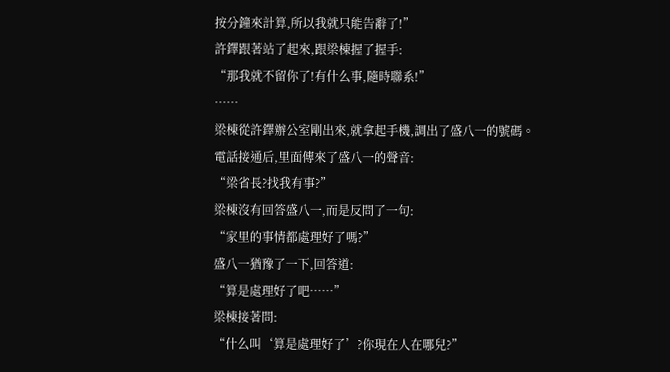按分鐘來計算,所以我就只能告辭了!”
許鐸跟著站了起來,跟梁棟握了握手:
“那我就不留你了!有什么事,隨時聯系!”
……
梁棟從許鐸辦公室剛出來,就拿起手機,調出了盛八一的號碼。
電話接通后,里面傳來了盛八一的聲音:
“梁省長?找我有事?”
梁棟沒有回答盛八一,而是反問了一句:
“家里的事情都處理好了嗎?”
盛八一猶豫了一下,回答道:
“算是處理好了吧……”
梁棟接著問:
“什么叫‘算是處理好了’?你現在人在哪兒?”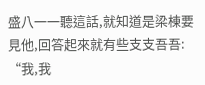盛八一一聽這話,就知道是梁棟要見他,回答起來就有些支支吾吾:
“我,我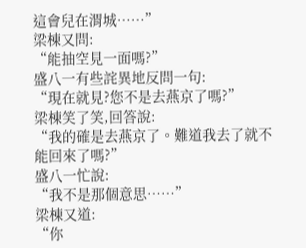這會兒在渭城……”
梁棟又問:
“能抽空見一面嗎?”
盛八一有些詫異地反問一句:
“現在就見?您不是去燕京了嗎?”
梁棟笑了笑,回答說:
“我的確是去燕京了。難道我去了就不能回來了嗎?”
盛八一忙說:
“我不是那個意思……”
梁棟又道:
“你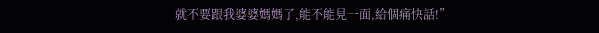就不要跟我婆婆媽媽了,能不能見一面,給個痛快話!”